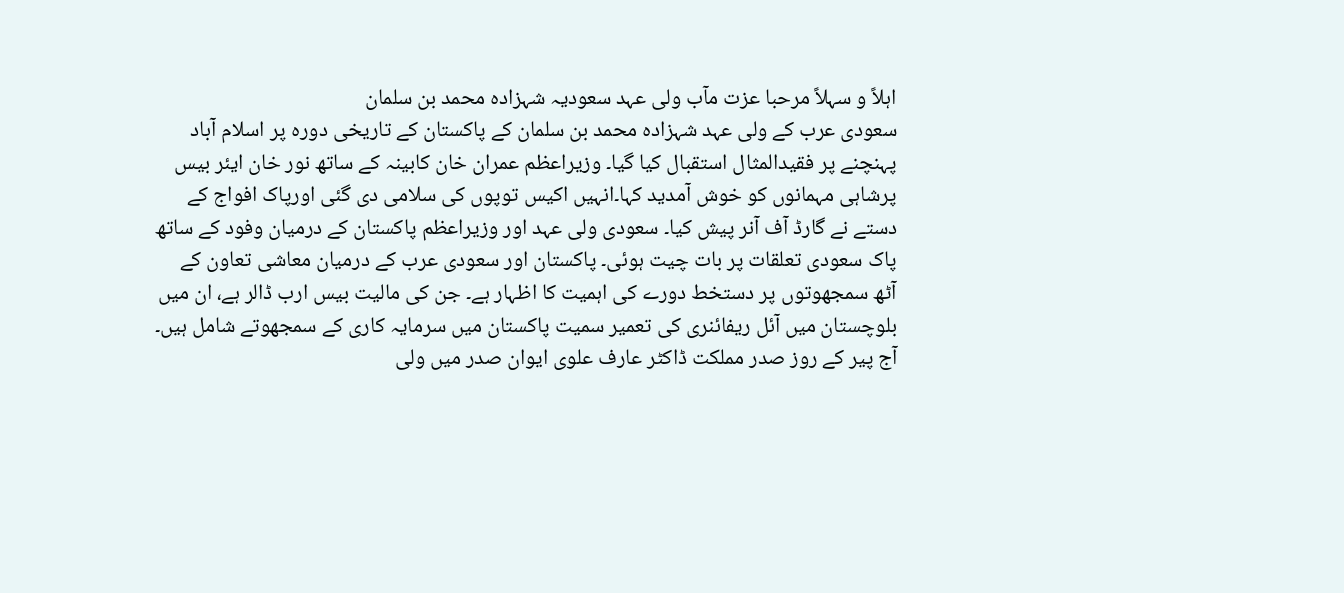اہلاً و سہلاً مرحبا عزت مآب ولی عہد سعودیہ شہزادہ محمد بن سلمان
سعودی عرب کے ولی عہد شہزادہ محمد بن سلمان کے پاکستان کے تاریخی دورہ پر اسلام آباد پہنچنے پر فقیدالمثال استقبال کیا گیا۔ وزیراعظم عمران خان کابینہ کے ساتھ نور خان ایئر بیس پرشاہی مہمانوں کو خوش آمدید کہا۔انہیں اکیس توپوں کی سلامی دی گئی اورپاک افواج کے دستے نے گارڈ آف آنر پیش کیا۔ سعودی ولی عہد اور وزیراعظم پاکستان کے درمیان وفود کے ساتھ پاک سعودی تعلقات پر بات چیت ہوئی۔ پاکستان اور سعودی عرب کے درمیان معاشی تعاون کے آٹھ سمجھوتوں پر دستخط دورے کی اہمیت کا اظہار ہے۔ جن کی مالیت بیس ارب ڈالر ہے، ان میں بلوچستان میں آئل ریفائنری کی تعمیر سمیت پاکستان میں سرمایہ کاری کے سمجھوتے شامل ہیں۔ آج پیر کے روز صدر مملکت ڈاکٹر عارف علوی ایوان صدر میں ولی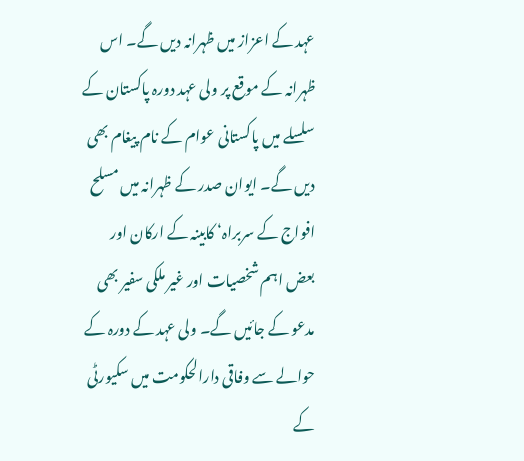عہد کے اعزاز میں ظہرانہ دیں گے۔ اس ظہرانہ کے موقع پر ولی عہد دورہ پاکستان کے سلسلے میں پاکستانی عوام کے نام پیغام بھی دیں گے۔ ایوان صدر کے ظہرانہ میں مسلح افواج کے سربراہ‘ کابینہ کے ارکان اور بعض اہم شخصیات اور غیر ملکی سفیر بھی مدعو کے جائیں گے۔ ولی عہد کے دورہ کے حوالے سے وفاقی دارالحکومت میں سکیورٹی کے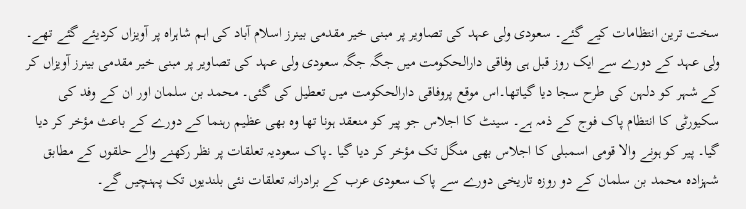سخت ترین انتظامات کیے گئے۔ سعودی ولی عہد کی تصاویر پر مبنی خیر مقدمی بینرز اسلام آباد کی اہم شاہراہ پر آویزاں کردیئے گئے تھے۔ ولی عہد کے دورے سے ایک روز قبل ہی وفاقی دارالحکومت میں جگہ جگہ سعودی ولی عہد کی تصاویر پر مبنی خیر مقدمی بینرز آویزاں کر کے شہر کو دلہن کی طرح سجا دیا گیاتھا۔اس موقع پروفاقی دارالحکومت میں تعطیل کی گئی۔ محمد بن سلمان اور ان کے وفد کی سکیورٹی کا انتظام پاک فوج کے ذمہ ہے۔ سینٹ کا اجلاس جو پیر کو منعقد ہونا تھا وہ بھی عظیم رہنما کے دورے کے باعث مؤخر کر دیا گیا۔ پیر کو ہونے والا قومی اسمبلی کا اجلاس بھی منگل تک مؤخر کر دیا گیا ۔پاک سعودیہ تعلقات پر نظر رکھنے والے حلقوں کے مطابق شہزادہ محمد بن سلمان کے دو روزہ تاریخی دورے سے پاک سعودی عرب کے برادرانہ تعلقات نئی بلندیوں تک پہنچیں گے۔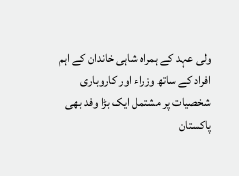ولی عہد کے ہمراہ شاہی خاندان کے اہم افراد کے ساتھ وزراء اور کاروباری شخصیات پر مشتمل ایک بڑا وفد بھی پاکستان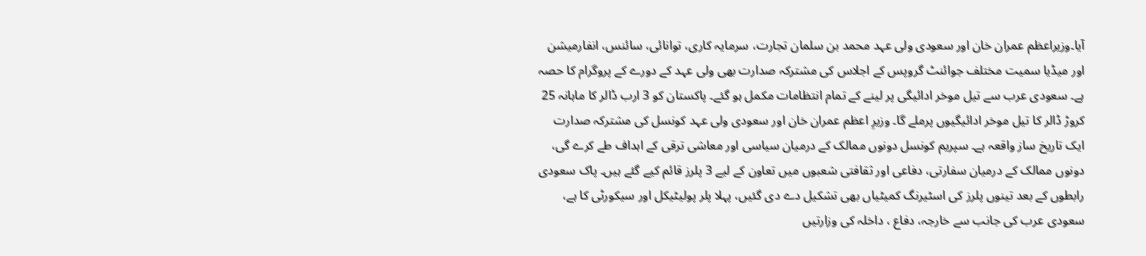آیا۔وزیراعظم عمران خان اور سعودی ولی عہد محمد بن سلمان تجارت، سرمایہ کاری، توانائی، سائنس، انفارمیشن اور میڈیا سمیت مختلف جوائنٹ گروپس کے اجلاس کی مشترکہ صدارت بھی ولی عہد کے دورے کے پروگرام کا حصہ ہے۔ سعودی عرب سے تیل موخر ادائیگی پر لینے کے تمام انتظامات مکمل ہو گئے۔ پاکستان کو 3 ارب ڈالر کا ماہانہ 25 کروڑ ڈالر کا تیل موخر ادائیگیوں پرملے گا۔ وزیرِ اعظم عمران خان اور سعودی ولی عہد کونسل کی مشترکہ صدارت ایک تاریخ ساز واقعہ ہے۔ سپریم کونسل دونوں ممالک کے درمیان سیاسی اور معاشی ترقی کے اہداف طے کرے گی، دونوں ممالک کے درمیان سفارتی، دفاعی اور ثقافتی شعبوں میں تعاون کے لیے 3 پلرز قائم کیے گئے ہیں۔ پاک سعودی رابطوں کے بعد تینوں پلرز کی اسٹیرنگ کمیٹیاں بھی تشکیل دے دی گئیں، پہلا پلر پولیٹیکل اور سیکورٹی کا ہے، سعودی عرب کی جانب سے خارجہ، دفاع ، داخلہ کی وزارتیں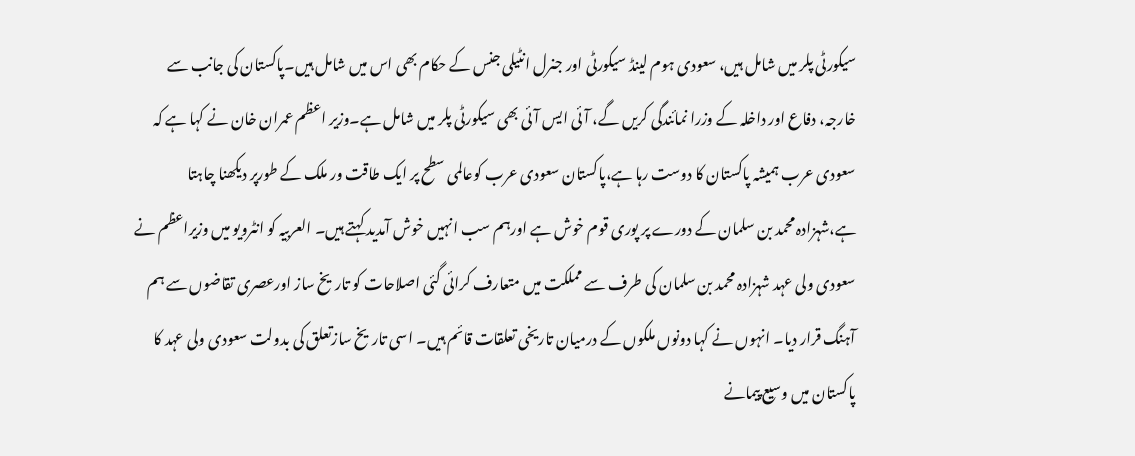سیکورٹی پلر میں شامل ہیں، سعودی ہوم لینڈ سیکورٹی اور جنرل انٹیلی جنس کے حکام بھی اس میں شامل ہیں۔پاکستان کی جانب سے خارجہ، دفاع اور داخلہ کے وزرا نمائندگی کریں گے، آئی ایس آئی بھی سیکورٹی پلر میں شامل ہے۔وزیر اعظم عمران خان نے کہا ہے کہ سعودی عرب ہمیشہ پاکستان کا دوست رہا ہے،پاکستان سعودی عرب کوعالمی سطح پر ایک طاقت ور ملک کے طورپر دیکھنا چاہتا ہے،شہزادہ محمد بن سلمان کے دورے پر پوری قوم خوش ہے اورہم سب انہیں خوش آمدید کہتے ہیں۔ العربیہ کو انٹرویو میں وزیراعظم نے سعودی ولی عہد شہزادہ محمد بن سلمان کی طرف سے مملکت میں متعارف کرائی گئی اصلاحات کو تاریخ ساز اورعصری تقاضوں سے ہم آہنگ قرار دیا۔ انہوں نے کہا دونوں ملکوں کے درمیان تاریخی تعلقات قائم ہیں۔ اسی تاریخ سازتعلق کی بدولت سعودی ولی عہد کا پاکستان میں وسیع پیمانے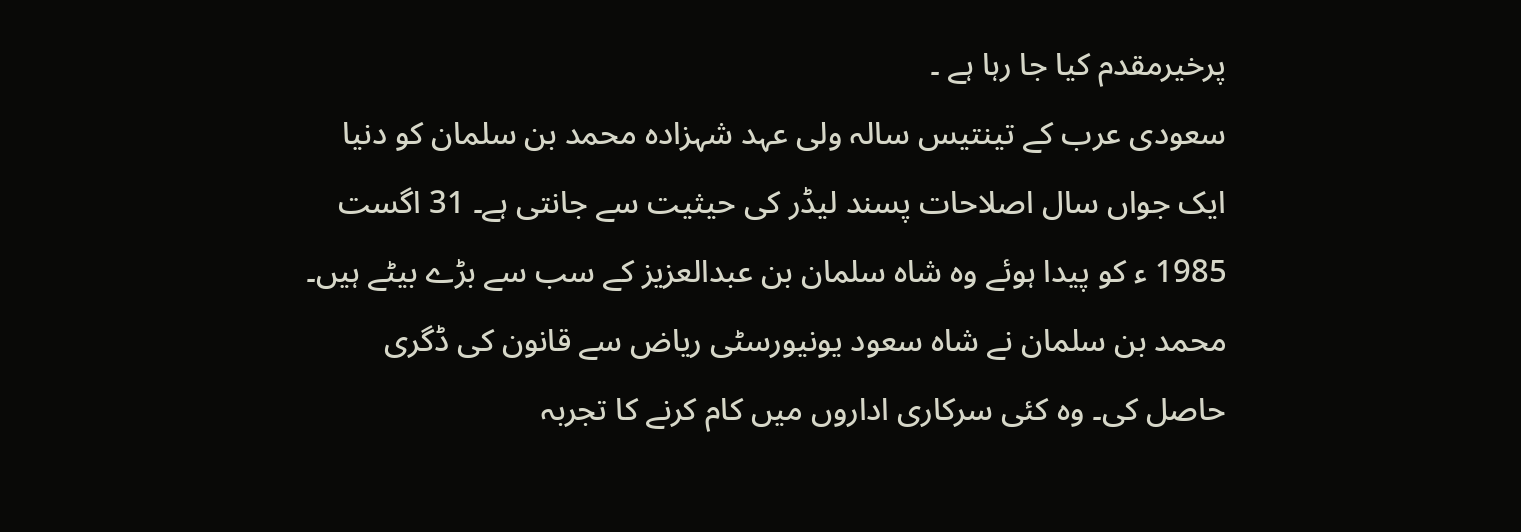پرخیرمقدم کیا جا رہا ہے ۔
سعودی عرب کے تینتیس سالہ ولی عہد شہزادہ محمد بن سلمان کو دنیا ایک جواں سال اصلاحات پسند لیڈر کی حیثیت سے جانتی ہے۔ 31 اگست 1985 ء کو پیدا ہوئے وہ شاہ سلمان بن عبدالعزیز کے سب سے بڑے بیٹے ہیں۔ محمد بن سلمان نے شاہ سعود یونیورسٹی ریاض سے قانون کی ڈگری حاصل کی۔ وہ کئی سرکاری اداروں میں کام کرنے کا تجربہ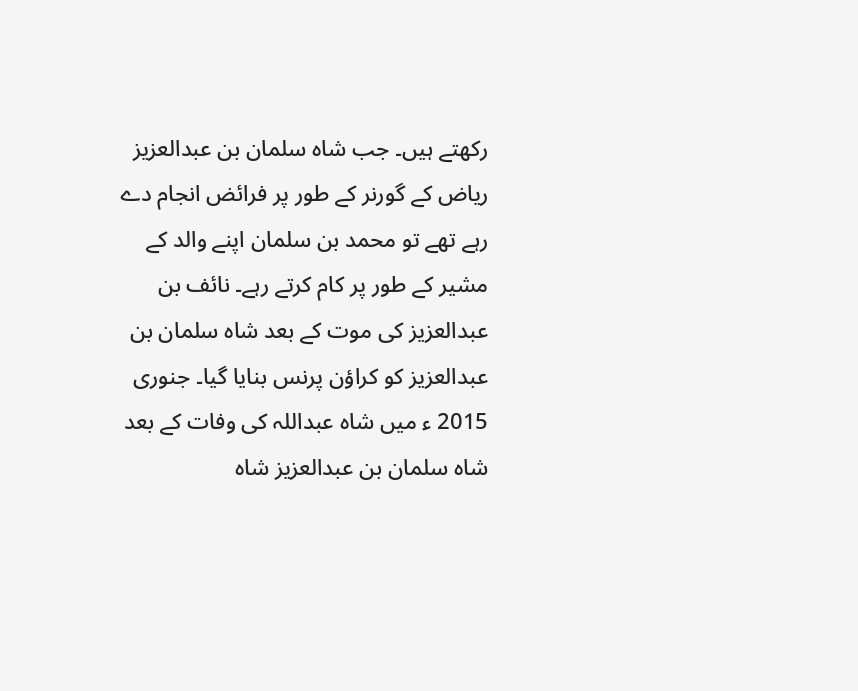رکھتے ہیں۔ جب شاہ سلمان بن عبدالعزیز ریاض کے گورنر کے طور پر فرائض انجام دے رہے تھے تو محمد بن سلمان اپنے والد کے مشیر کے طور پر کام کرتے رہے۔ نائف بن عبدالعزیز کی موت کے بعد شاہ سلمان بن عبدالعزیز کو کراؤن پرنس بنایا گیا۔ جنوری 2015 ء میں شاہ عبداللہ کی وفات کے بعد شاہ سلمان بن عبدالعزیز شاہ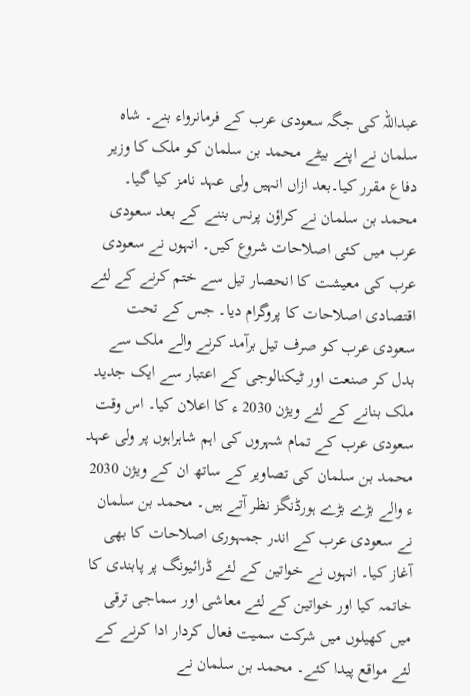عبداللہ کی جگہ سعودی عرب کے فرمانرواء بنے۔ شاہ سلمان نے اپنے بیٹے محمد بن سلمان کو ملک کا وزیر دفاع مقرر کیا۔بعد ازاں انہیں ولی عہد نامز کیا گیا۔ محمد بن سلمان نے کراؤن پرنس بننے کے بعد سعودی عرب میں کئی اصلاحات شروع کیں۔ انہوں نے سعودی عرب کی معیشت کا انحصار تیل سے ختم کرنے کے لئے اقتصادی اصلاحات کا پروگرام دیا۔ جس کے تحت سعودی عرب کو صرف تیل برآمد کرنے والے ملک سے بدل کر صنعت اور ٹیکنالوجی کے اعتبار سے ایک جدید ملک بنانے کے لئے ویژن 2030 ء کا اعلان کیا۔ اس وقت سعودی عرب کے تمام شہروں کی اہم شاہراہوں پر ولی عہد محمد بن سلمان کی تصاویر کے ساتھ ان کے ویژن 2030 ء والے بڑے بڑے ہورڈنگز نظر آتے ہیں۔ محمد بن سلمان نے سعودی عرب کے اندر جمہوری اصلاحات کا بھی آغاز کیا۔ انہوں نے خواتین کے لئے ڈرائیونگ پر پابندی کا خاتمہ کیا اور خواتین کے لئے معاشی اور سماجی ترقی میں کھیلوں میں شرکت سمیت فعال کردار ادا کرنے کے لئے مواقع پیدا کئے۔ محمد بن سلمان نے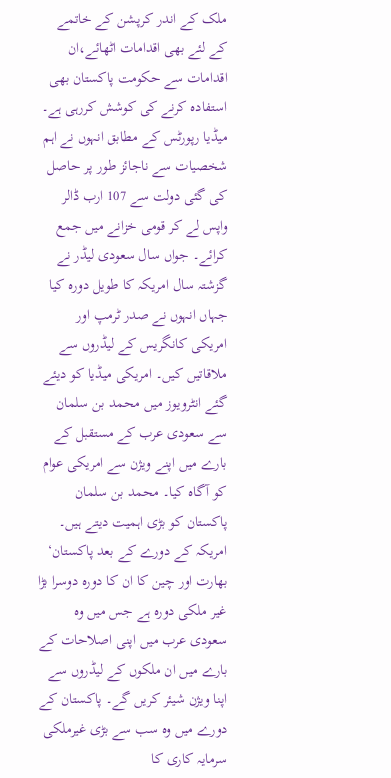ملک کے اندر کرپشن کے خاتمے کے لئے بھی اقدامات اٹھائے،ان اقدامات سے حکومت پاکستان بھی استفادہ کرنے کی کوشش کررہی ہے۔ میڈیا رپورٹس کے مطابق انہوں نے اہم شخصیات سے ناجائز طور پر حاصل کی گئی دولت سے 107 ارب ڈالر واپس لے کر قومی خزانے میں جمع کرائے۔ جواں سال سعودی لیڈر نے گزشتہ سال امریکہ کا طویل دورہ کیا جہاں انہوں نے صدر ٹرمپ اور امریکی کانگریس کے لیڈروں سے ملاقاتیں کیں۔ امریکی میڈیا کو دیئے گئے انٹرویوز میں محمد بن سلمان سے سعودی عرب کے مستقبل کے بارے میں اپنے ویژن سے امریکی عوام کو آگاہ کیا۔ محمد بن سلمان پاکستان کو بڑی اہمیت دیتے ہیں۔ امریکہ کے دورے کے بعد پاکستان‘ بھارت اور چین کا ان کا دورہ دوسرا بڑا غیر ملکی دورہ ہے جس میں وہ سعودی عرب میں اپنی اصلاحات کے بارے میں ان ملکوں کے لیڈروں سے اپنا ویژن شیئر کریں گے۔ پاکستان کے دورے میں وہ سب سے بڑی غیرملکی سرمایہ کاری کا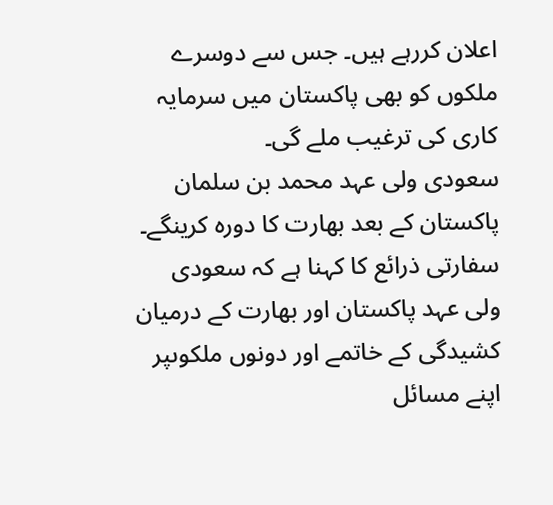اعلان کررہے ہیں۔ جس سے دوسرے ملکوں کو بھی پاکستان میں سرمایہ کاری کی ترغیب ملے گی۔
سعودی ولی عہد محمد بن سلمان پاکستان کے بعد بھارت کا دورہ کرینگے۔ سفارتی ذرائع کا کہنا ہے کہ سعودی ولی عہد پاکستان اور بھارت کے درمیان کشیدگی کے خاتمے اور دونوں ملکوںپر اپنے مسائل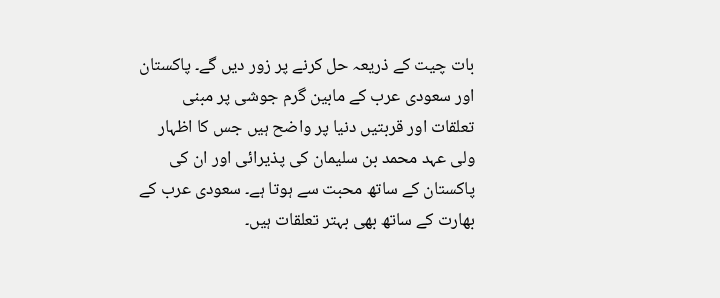بات چیت کے ذریعہ حل کرنے پر زور دیں گے۔ پاکستان اور سعودی عرب کے مابین گرم جوشی پر مبنی تعلقات اور قربتیں دنیا پر واضح ہیں جس کا اظہار ولی عہد محمد بن سلیمان کی پذیرائی اور ان کی پاکستان کے ساتھ محبت سے ہوتا ہے۔ سعودی عرب کے بھارت کے ساتھ بھی بہتر تعلقات ہیں۔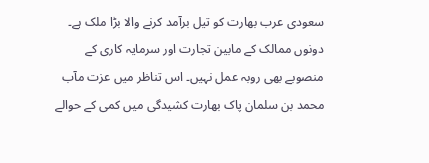سعودی عرب بھارت کو تیل برآمد کرنے والا بڑا ملک ہے۔ دونوں ممالک کے مابین تجارت اور سرمایہ کاری کے منصوبے بھی روبہ عمل نہیں۔ اس تناظر میں عزت مآب محمد بن سلمان پاک بھارت کشیدگی میں کمی کے حوالے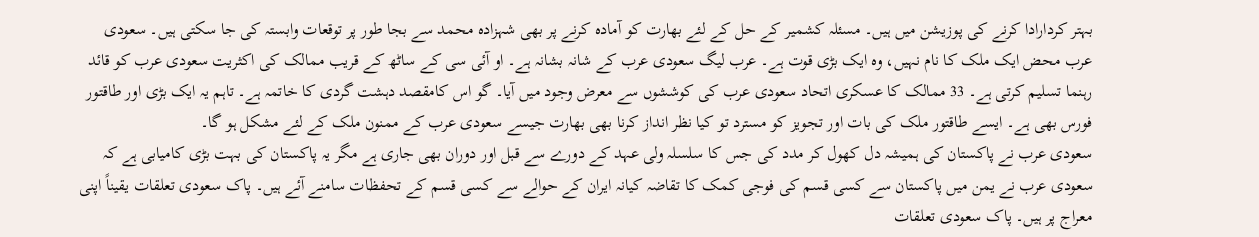بہتر کردارادا کرنے کی پوزیشن میں ہیں۔ مسئلہ کشمیر کے حل کے لئے بھارت کو آمادہ کرنے پر بھی شہزادہ محمد سے بجا طور پر توقعات وابستہ کی جا سکتی ہیں۔ سعودی عرب محض ایک ملک کا نام نہیں، وہ ایک بڑی قوت ہے۔ عرب لیگ سعودی عرب کے شانہ بشانہ ہے۔ او آئی سی کے ساٹھ کے قریب ممالک کی اکثریت سعودی عرب کو قائد رہنما تسلیم کرتی ہے۔ 33 ممالک کا عسکری اتحاد سعودی عرب کی کوششوں سے معرض وجود میں آیا۔ گو اس کامقصد دہشت گردی کا خاتمہ ہے۔ تاہم یہ ایک بڑی اور طاقتور فورس بھی ہے۔ ایسے طاقتور ملک کی بات اور تجویز کو مسترد تو کیا نظر انداز کرنا بھی بھارت جیسے سعودی عرب کے ممنون ملک کے لئے مشکل ہو گا۔
سعودی عرب نے پاکستان کی ہمیشہ دل کھول کر مدد کی جس کا سلسلہ ولی عہد کے دورے سے قبل اور دوران بھی جاری ہے مگر یہ پاکستان کی بہت بڑی کامیابی ہے کہ سعودی عرب نے یمن میں پاکستان سے کسی قسم کی فوجی کمک کا تقاضہ کیانہ ایران کے حوالے سے کسی قسم کے تحفظات سامنے آئے ہیں۔ پاک سعودی تعلقات یقیناً اپنی معراج پر ہیں۔ پاک سعودی تعلقات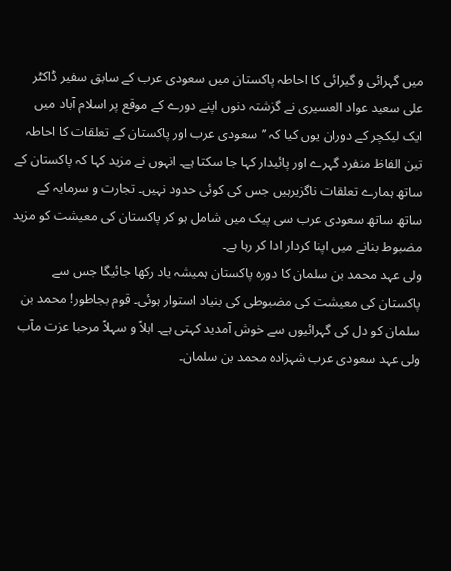میں گہرائی و گیرائی کا احاطہ پاکستان میں سعودی عرب کے سابق سفیر ڈاکٹر علی سعید عواد العسیری نے گزشتہ دنوں اپنے دورے کے موقع پر اسلام آباد میں ایک لیکچر کے دوران یوں کیا کہ ’’سعودی عرب اور پاکستان کے تعلقات کا احاطہ تین الفاظ منفرد گہرے اور پائیدار کہا جا سکتا ہے۔ انہوں نے مزید کہا کہ پاکستان کے ساتھ ہمارے تعلقات ناگزیرہیں جس کی کوئی حدود نہیں۔ تجارت و سرمایہ کے ساتھ ساتھ سعودی عرب سی پیک میں شامل ہو کر پاکستان کی معیشت کو مزید مضبوط بنانے میں اپنا کردار ادا کر رہا ہے۔
ولی عہد محمد بن سلمان کا دورہ پاکستان ہمیشہ یاد رکھا جائیگا جس سے پاکستان کی معیشت کی مضبوطی کی بنیاد استوار ہوئی۔ قوم بجاطور! محمد بن سلمان کو دل کی گہرائیوں سے خوش آمدید کہتی ہے۔ اہلاً و سہلاً مرحبا عزت مآب ولی عہد سعودی عرب شہزادہ محمد بن سلمان۔